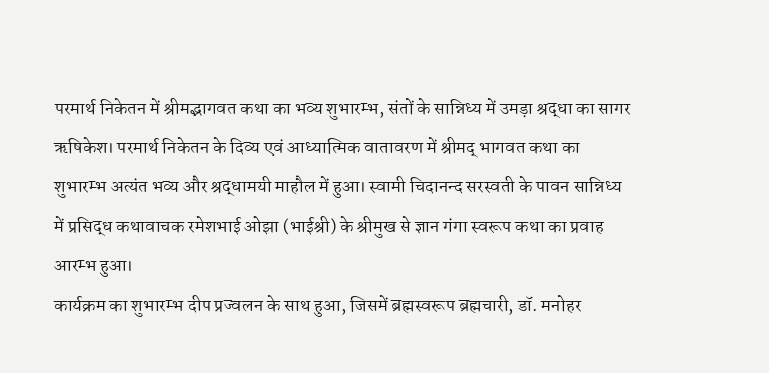परमार्थ निकेतन में श्रीमद्भागवत कथा का भव्य शुभारम्भ, संतों के सान्निध्य में उमड़ा श्रद्धा का सागर
ऋषिकेश। परमार्थ निकेतन के दिव्य एवं आध्यात्मिक वातावरण में श्रीमद् भागवत कथा का शुभारम्भ अत्यंत भव्य और श्रद्धामयी माहौल में हुआ। स्वामी चिदानन्द सरस्वती के पावन सान्निध्य में प्रसिद्ध कथावाचक रमेशभाई ओझा (भाईश्री) के श्रीमुख से ज्ञान गंगा स्वरूप कथा का प्रवाह आरम्भ हुआ।
कार्यक्रम का शुभारम्भ दीप प्रज्वलन के साथ हुआ, जिसमें ब्रह्मस्वरूप ब्रह्मचारी, डॉ. मनोहर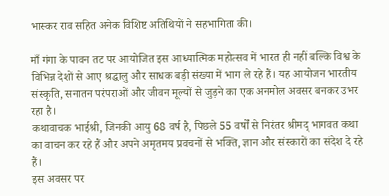भास्कर राव सहित अनेक विशिष्ट अतिथियों ने सहभागिता की।

माँ गंगा के पावन तट पर आयोजित इस आध्यात्मिक महोत्सव में भारत ही नहीं बल्कि विश्व के विभिन्न देशों से आए श्रद्धालु और साधक बड़ी संख्या में भाग ले रहे हैं। यह आयोजन भारतीय संस्कृति, सनातन परंपराओं और जीवन मूल्यों से जुड़ने का एक अनमोल अवसर बनकर उभर रहा है।
कथावाचक भाईश्री, जिनकी आयु 68 वर्ष है, पिछले 55 वर्षों से निरंतर श्रीमद् भागवत कथा का वाचन कर रहे हैं और अपने अमृतमय प्रवचनों से भक्ति, ज्ञान और संस्कारों का संदेश दे रहे हैं।
इस अवसर पर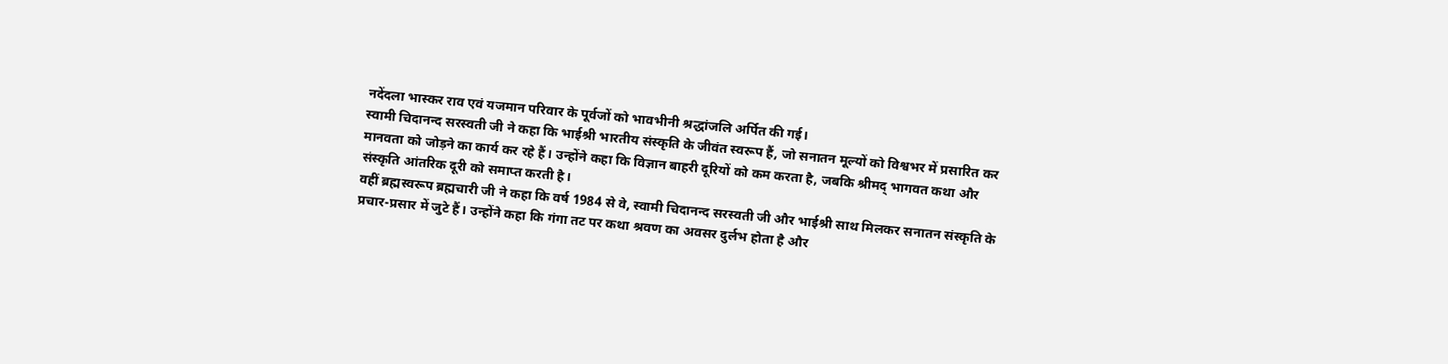नदेंदला भास्कर राव एवं यजमान परिवार के पूर्वजों को भावभीनी श्रद्धांजलि अर्पित की गई।
स्वामी चिदानन्द सरस्वती जी ने कहा कि भाईश्री भारतीय संस्कृति के जीवंत स्वरूप हैं, जो सनातन मूल्यों को विश्वभर में प्रसारित कर मानवता को जोड़ने का कार्य कर रहे हैं। उन्होंने कहा कि विज्ञान बाहरी दूरियों को कम करता है, जबकि श्रीमद् भागवत कथा और संस्कृति आंतरिक दूरी को समाप्त करती है।
वहीं ब्रह्मस्वरूप ब्रह्मचारी जी ने कहा कि वर्ष 1984 से वे, स्वामी चिदानन्द सरस्वती जी और भाईश्री साथ मिलकर सनातन संस्कृति के प्रचार-प्रसार में जुटे हैं। उन्होंने कहा कि गंगा तट पर कथा श्रवण का अवसर दुर्लभ होता है और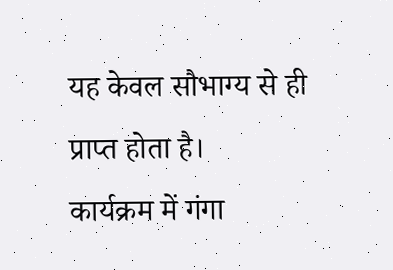यह केवल सौभाग्य से ही प्राप्त होता है।
कार्यक्रम में गंगा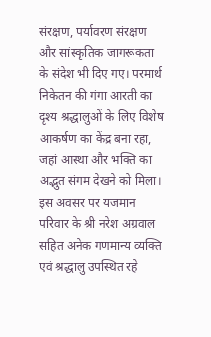संरक्षण, पर्यावरण संरक्षण और सांस्कृतिक जागरूकता के संदेश भी दिए गए। परमार्थ निकेतन की गंगा आरती का दृश्य श्रद्धालुओं के लिए विशेष आकर्षण का केंद्र बना रहा, जहां आस्था और भक्ति का अद्भुत संगम देखने को मिला।
इस अवसर पर यजमान परिवार के श्री नरेश अग्रवाल सहित अनेक गणमान्य व्यक्ति एवं श्रद्धालु उपस्थित रहे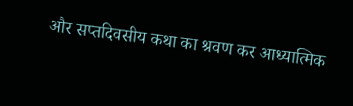और सप्तदिवसीय कथा का श्रवण कर आध्यात्मिक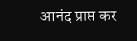आनंद प्राप्त कर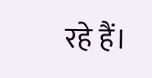रहे हैं।